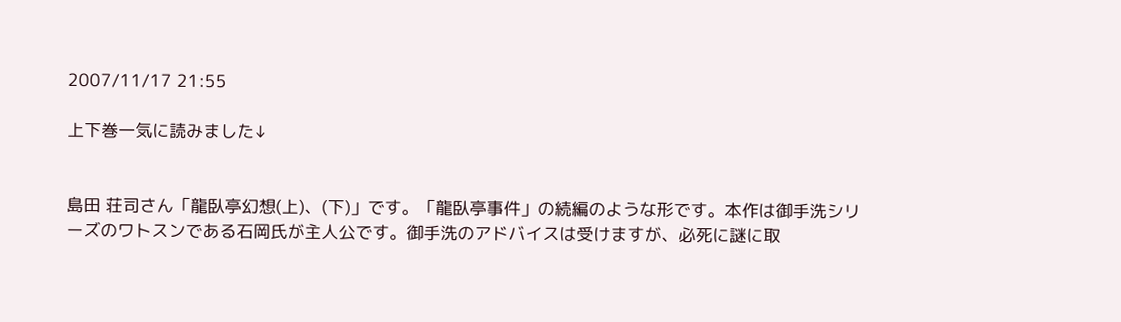2007/11/17 21:55

上下巻一気に読みました↓


島田 荘司さん「龍臥亭幻想(上)、(下)」です。「龍臥亭事件」の続編のような形です。本作は御手洗シリーズのワトスンである石岡氏が主人公です。御手洗のアドバイスは受けますが、必死に謎に取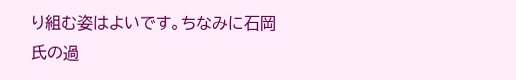り組む姿はよいです。ちなみに石岡氏の過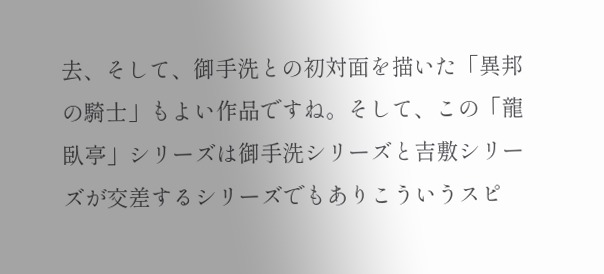去、そして、御手洗との初対面を描いた「異邦の騎士」もよい作品ですね。そして、この「龍臥亭」シリーズは御手洗シリーズと吉敷シリーズが交差するシリーズでもありこういうスピ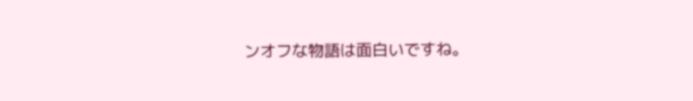ンオフな物語は面白いですね。